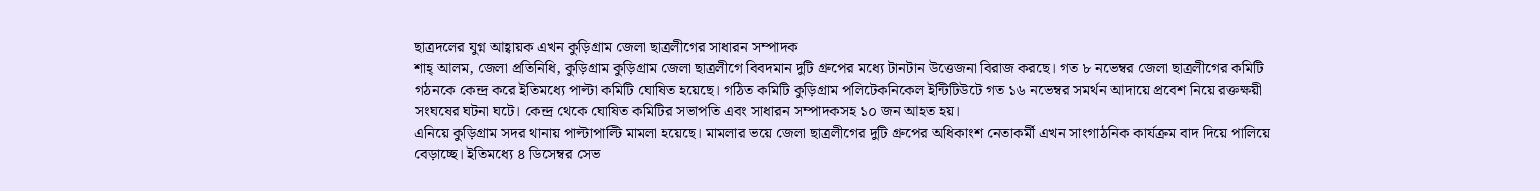ছাত্রদলের যুগ্ন আহ্বায়ক এখন কুড়িগ্রাম জেলা ছাত্রলীগের সাধারন সম্পাদক
শাহ্ আলম, জেলা প্রতিনিধি, কুড়িগ্রাম কুড়িগ্রাম জেলা ছাত্রলীগে বিবদমান দুটি গ্রুপের মধ্যে টানটান উত্তেজনা বিরাজ করছে। গত ৮ নভেম্বর জেলা ছাত্রলীগের কমিটি গঠনকে কেন্দ্র করে ইতিমধ্যে পাল্টা কমিটি ঘোষিত হয়েছে। গঠিত কমিটি কুড়িগ্রাম পলিটেকনিকেল ইন্টিটিউটে গত ১৬ নভেম্বর সমর্থন আদায়ে প্রবেশ নিয়ে রক্তক্ষয়ী সংঘষের ঘটনা ঘটে। কেন্দ্র থেকে ঘোষিত কমিটির সভাপতি এবং সাধারন সম্পাদকসহ ১০ জন আহত হয়।
এনিয়ে কুড়িগ্রাম সদর থানায় পাল্টাপাল্টি মামলা হয়েছে। মামলার ভয়ে জেলা ছাত্রলীগের দুটি গ্রুপের অধিকাংশ নেতাকর্মী এখন সাংগাঠনিক কার্যক্রম বাদ দিয়ে পালিয়ে বেড়াচ্ছে। ইতিমধ্যে ৪ ডিসেম্বর সেভ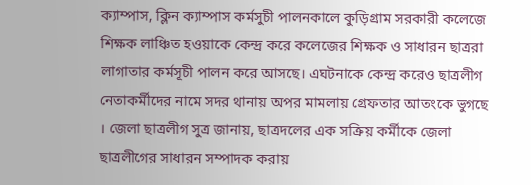ক্যাম্পাস, ক্লিন ক্যাম্পাস কর্মসুচী পালনকালে কুড়িগ্রাম সরকারী কলেজে শিক্ষক লাঞ্চিত হওয়াকে কেন্দ্র করে কলেজের শিক্ষক ও সাধারন ছাত্ররা লাগাতার কর্মসূচী পালন করে আসছে। এঘটনাকে কেন্দ্র করেও ছাত্রলীগ নেতাকর্মীদের নামে সদর থানায় অপর মামলায় গ্রেফতার আতংকে ভুগছে । জেলা ছাত্রলীগ সুত্র জানায়, ছাত্রদলের এক সক্রিয় কর্মীকে জেলা ছাত্রলীগের সাধারন সম্পাদক করায়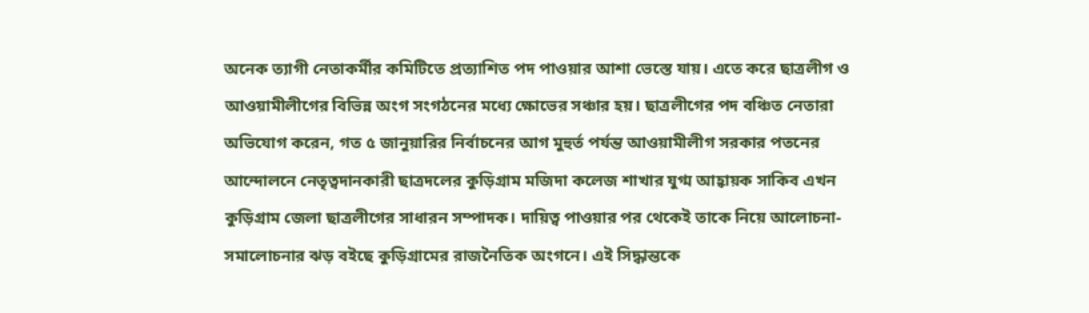অনেক ত্যাগী নেতাকর্মীর কমিটিতে প্রত্যাশিত পদ পাওয়ার আশা ভেস্তে যায়। এতে করে ছাত্রলীগ ও আওয়ামীলীগের বিভিন্ন অংগ সংগঠনের মধ্যে ক্ষোভের সঞ্চার হয়। ছাত্রলীগের পদ বঞ্চিত নেতারা অভিযোগ করেন, গত ৫ জানুয়ারির নির্বাচনের আগ মুহুর্ত পর্যন্ত আওয়ামীলীগ সরকার পতনের আন্দোলনে নেতৃত্বদানকারী ছাত্রদলের কুড়িগ্রাম মজিদা কলেজ শাখার যুগ্ম আহ্বায়ক সাকিব এখন কুড়িগ্রাম জেলা ছাত্রলীগের সাধারন সম্পাদক। দায়িত্ব পাওয়ার পর থেকেই তাকে নিয়ে আলোচনা-সমালোচনার ঝড় বইছে কুড়িগ্রামের রাজনৈতিক অংগনে। এই সিদ্ধান্তকে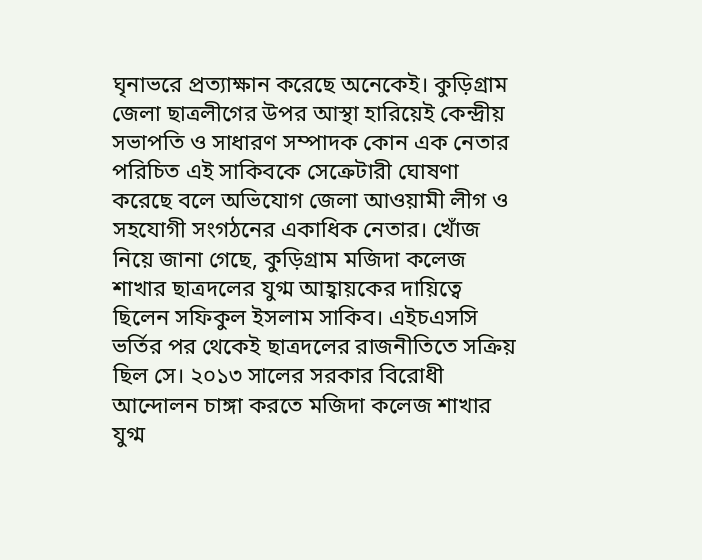ঘৃনাভরে প্রত্যাক্ষান করেছে অনেকেই। কুড়িগ্রাম জেলা ছাত্রলীগের উপর আস্থা হারিয়েই কেন্দ্রীয় সভাপতি ও সাধারণ সম্পাদক কোন এক নেতার পরিচিত এই সাকিবকে সেক্রেটারী ঘোষণা করেছে বলে অভিযোগ জেলা আওয়ামী লীগ ও সহযোগী সংগঠনের একাধিক নেতার। খোঁজ নিয়ে জানা গেছে, কুড়িগ্রাম মজিদা কলেজ শাখার ছাত্রদলের যুগ্ম আহ্বায়কের দায়িত্বে ছিলেন সফিকুল ইসলাম সাকিব। এইচএসসি ভর্তির পর থেকেই ছাত্রদলের রাজনীতিতে সক্রিয় ছিল সে। ২০১৩ সালের সরকার বিরোধী আন্দোলন চাঙ্গা করতে মজিদা কলেজ শাখার যুগ্ম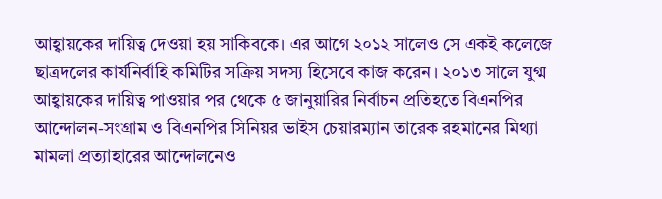আহ্বায়কের দায়িত্ব দেওয়া হয় সাকিবকে। এর আগে ২০১২ সালেও সে একই কলেজে ছাত্রদলের কার্যনির্বাহি কমিটির সক্রিয় সদস্য হিসেবে কাজ করেন। ২০১৩ সালে যুগ্ম আহ্বায়কের দায়িত্ব পাওয়ার পর থেকে ৫ জানুয়ারির নির্বাচন প্রতিহতে বিএনপির আন্দোলন-সংগ্রাম ও বিএনপির সিনিয়র ভাইস চেয়ারম্যান তারেক রহমানের মিথ্যা মামলা প্রত্যাহারের আন্দোলনেও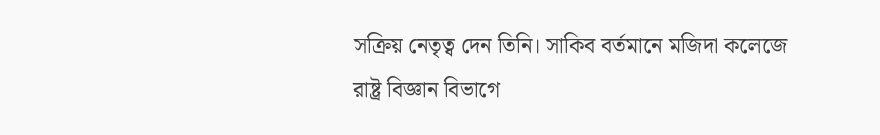সক্রিয় নেতৃত্ব দেন তিনি। সাকিব বর্তমানে মজিদা কলেজে রাষ্ট্র বিজ্ঞান বিভাগে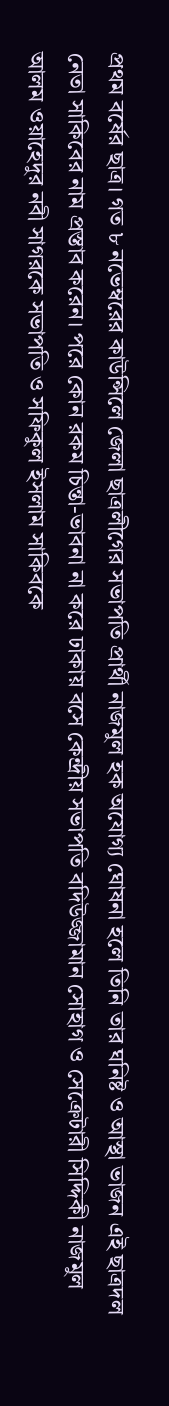প্রথম বর্ষের ছাত্র। গত ৮ নভেম্বরের কাউন্সিলে জেলা ছাত্রলীগের সভাপতি প্রার্থী নাজমুল হক অযোগ্য ঘোষনা হলে তিনি তার ঘনিষ্ট ও আস্থা ভাজন এই ছাত্রদল নেতা সাকিবের নাম প্রস্তাব করেন। পরে কোন রকম চিন্তা-ভাবনা না করে ঢাকায় বসে কেন্দ্রীয় সভাপতি বদিউজ্জামান সোহাগ ও সেক্রেটারী সিদ্দিকী নাজমুল আলম ওয়াহেদুর নবী সাগরকে সভাপতি ও সফিকুল ইসলাম সাকিবকে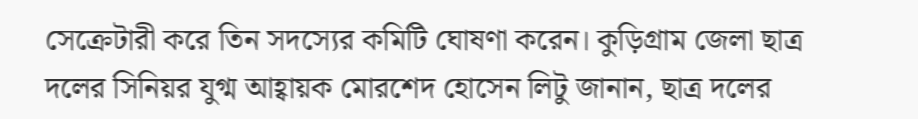সেক্রেটারী করে তিন সদস্যের কমিটি ঘোষণা করেন। কুড়িগ্রাম জেলা ছাত্র দলের সিনিয়র যুগ্ম আহ্বায়ক মোরশেদ হোসেন লিটু জানান, ছাত্র দলের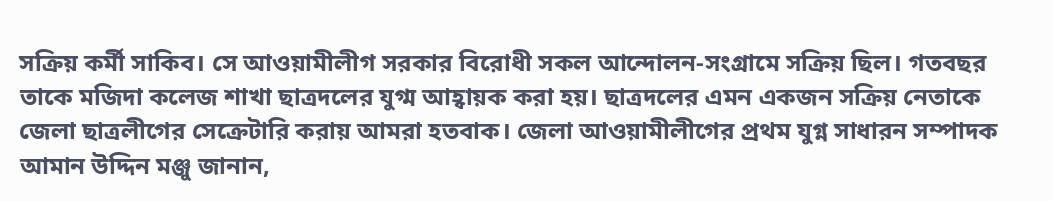সক্রিয় কর্মী সাকিব। সে আওয়ামীলীগ সরকার বিরোধী সকল আন্দোলন-সংগ্রামে সক্রিয় ছিল। গতবছর তাকে মজিদা কলেজ শাখা ছাত্রদলের যুগ্ম আহ্বায়ক করা হয়। ছাত্রদলের এমন একজন সক্রিয় নেতাকে জেলা ছাত্রলীগের সেক্রেটারি করায় আমরা হতবাক। জেলা আওয়ামীলীগের প্রথম যুগ্ন সাধারন সম্পাদক আমান উদ্দিন মঞ্জু জানান,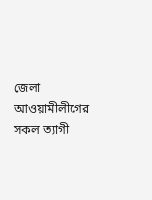জেলা আওয়ামীলীগের সকল ত্যাগী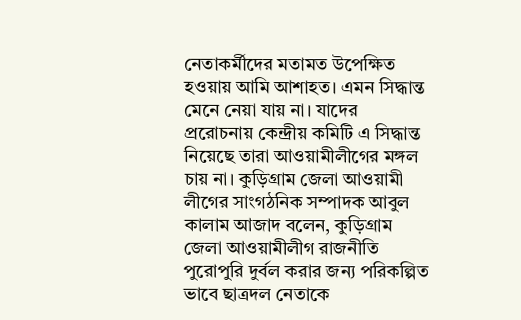নেতাকর্মীদের মতামত উপেক্ষিত হওয়ায় আমি আশাহত। এমন সিদ্ধান্ত মেনে নেয়া যায় না। যাদের প্ররোচনায় কেন্দ্রীয় কমিটি এ সিদ্ধান্ত নিয়েছে তারা আওয়ামীলীগের মঙ্গল চায় না। কুড়িগ্রাম জেলা আওয়ামী লীগের সাংগঠনিক সম্পাদক আবুল কালাম আজাদ বলেন, কুড়িগ্রাম জেলা আওয়ামীলীগ রাজনীতি পুরোপুরি দুর্বল করার জন্য পরিকল্পিত ভাবে ছাত্রদল নেতাকে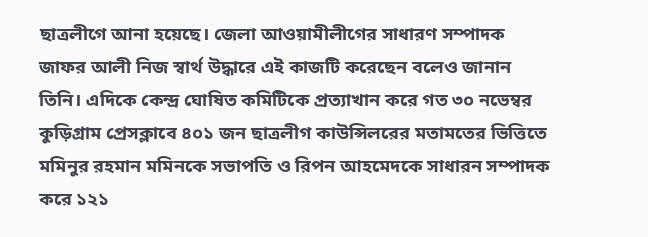ছাত্রলীগে আনা হয়েছে। জেলা আওয়ামীলীগের সাধারণ সম্পাদক জাফর আলী নিজ স্বার্থ উদ্ধারে এই কাজটি করেছেন বলেও জানান তিনি। এদিকে কেন্দ্র ঘোষিত কমিটিকে প্রত্যাখান করে গত ৩০ নভেম্বর কুড়িগ্রাম প্রেসক্লাবে ৪০১ জন ছাত্রলীগ কাউন্সিলরের মতামতের ভিত্তিতে মমিনুর রহমান মমিনকে সভাপতি ও রিপন আহমেদকে সাধারন সম্পাদক করে ১২১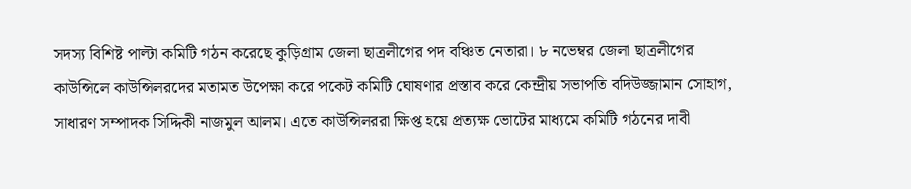সদস্য বিশিষ্ট পাল্টা কমিটি গঠন করেছে কুড়িগ্রাম জেলা ছাত্রলীগের পদ বঞ্চিত নেতারা। ৮ নভেম্বর জেলা ছাত্রলীগের কাউন্সিলে কাউন্সিলরদের মতামত উপেক্ষা করে পকেট কমিটি ঘোষণার প্রস্তাব করে কেন্দ্রীয় সভাপতি বদিউজ্জামান সোহাগ, সাধারণ সম্পাদক সিদ্দিকী নাজমুল আলম। এতে কাউন্সিলররা ক্ষিপ্ত হয়ে প্রত্যক্ষ ভোটের মাধ্যমে কমিটি গঠনের দাবী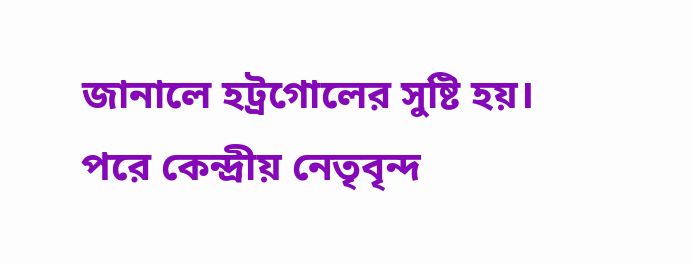জানালে হট্রগোলের সুষ্টি হয়। পরে কেন্দ্রীয় নেতৃবৃন্দ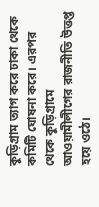কুড়িগ্রাম ত্যাগ করে ঢাকা থেকে কমিটি ঘোষনা করে। এরপর থেকে কুড়িগ্রামে আওয়ামীলীগের রাজনীতি উত্তপ্ত হয়ে ওঠে।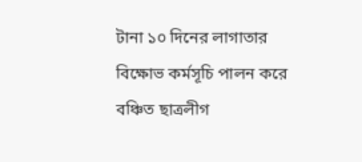টানা ১০ দিনের লাগাতার বিক্ষোভ কর্মসূচি পালন করে বঞ্চিত ছাত্রলীগ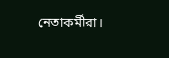নেতাকর্মীরা।